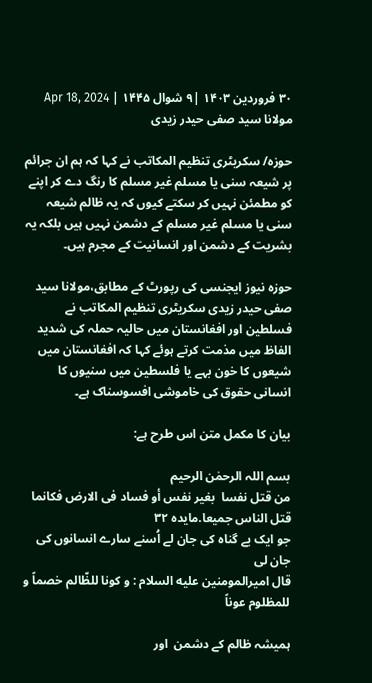۳۰ فروردین ۱۴۰۳ |۹ شوال ۱۴۴۵ | Apr 18, 2024
مولانا سید صفی حیدر زیدی

حوزہ/ سکریٹری تنظیم المکاتب نے کہا کہ ہم ان جرائم پر شیعہ سنی یا مسلم غیر مسلم کا رنگ دے کر اپنے کو مطمئن نہیں کر سکتے کیوں کہ یہ ظالم شیعہ سنی یا مسلم غیر مسلم کے دشمن نہیں ہیں بلکہ یہ بشریت کے دشمن اور انسانیت کے مجرم ہیں۔

حوزہ نیوز ایجنسی کی رپورٹ کے مطابق،مولانا سید صفی حیدر زیدی سکریٹری تنظیم المکاتب نے فسلطین اور افغانستان میں حالیہ حملہ کی شدید الفاظ میں مذمت کرتے ہوئے کہا کہ افغانستان میں شیعوں کا خون بہے یا فلسطین میں سنیوں کا انسانی حقوق کی خاموشی افسوسناک ہے۔

بیان کا مکمل متن اس طرح ہے:

بسم اللہ الرحمٰن الرحیم
من قتل نفسا  بغير نفس أو فساد فى الارض فكانما قتل الناس جميعا.مايده ٣٢
جو ايک بے گناہ کی جان لے اُسنے سارے انسانوں کی جان لی
قال امیرالمومنین علیه السلام : و کونا للظّالم خصماً و للمظلوم عوناً

ہمیشہ ظالم کے دشمن  اور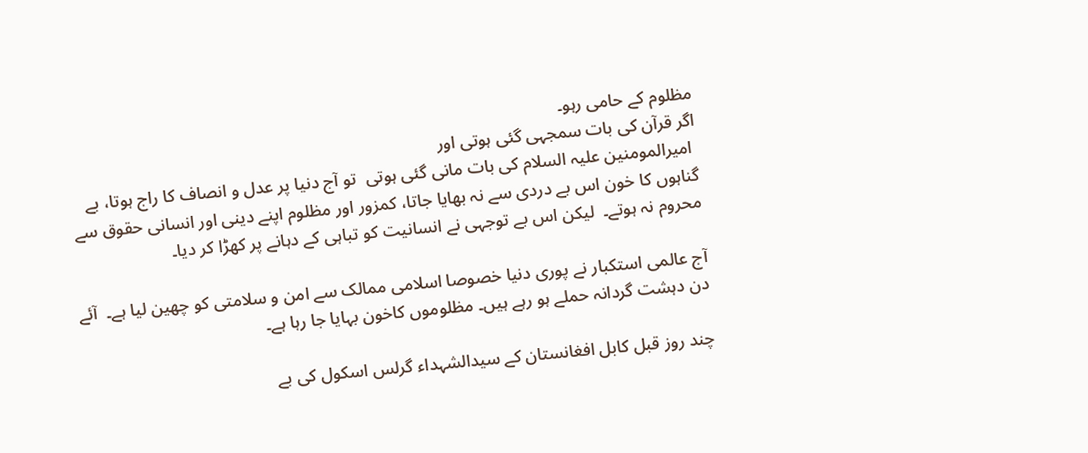مظلوم کے حامی رہو۔
اگر قرآن کی بات سمجہی گئی ہوتی اور
 امیرالمومنین علیہ السلام کی بات مانی گئی ہوتی  تو آج دنیا پر عدل و انصاف کا راج ہوتا، بے گناہوں کا خون اس بے دردی سے نہ بھایا جاتا، کمزور اور مظلوم اپنے دینی اور انسانی حقوق سے محروم نہ ہوتے۔  لیکن اس بے توجہی نے انسانیت کو تباہی کے دہانے پر کھڑا کر دیا۔

آج عالمی استکبار نے پوری دنیا خصوصا اسلامی ممالک سے امن و سلامتی کو چھین لیا ہے۔  آئے دن دہشت گردانہ حملے ہو رہے ہیں۔ مظلوموں کاخون بہایا جا رہا ہے۔

چند روز قبل کابل افغانستان کے سیدالشہداء گرلس اسکول کی بے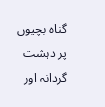گناہ بچیوں پر دہشت گردانہ اور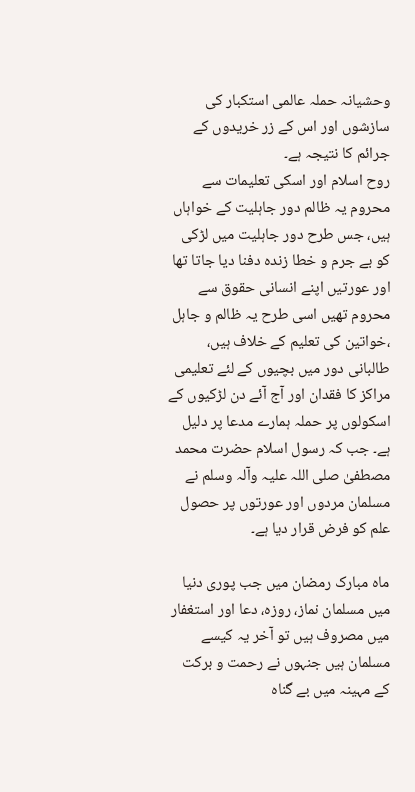وحشیانہ حملہ عالمی استکبار کی سازشوں اور اس کے زر خریدوں کے جرائم کا نتیجہ ہے۔
روح اسلام اور اسکی تعلیمات سے محروم یہ ظالم دور جاہلیت کے خواہاں ہیں، جس طرح دور جاہلیت میں لڑکی کو بے جرم و خطا زندہ دفنا دیا جاتا تھا اور عورتیں اپنے انسانی حقوق سے محروم تھیں اسی طرح یہ ظالم و جاہل ،خواتین کی تعلیم کے خلاف ہیں، طالبانی دور میں بچیوں کے لئے تعلیمی مراکز کا فقدان اور آج آئے دن لڑکیوں کے اسکولوں پر حملہ ہمارے مدعا پر دلیل ہے۔ جب کہ رسول اسلام حضرت محمد مصطفیٰ صلی اللہ علیہ وآلہ وسلم نے مسلمان مردوں اور عورتوں پر حصول علم کو فرض قرار دیا ہے۔

ماہ مبارک رمضان میں جب پوری دنیا میں مسلمان نماز، روزہ، دعا اور استغفار میں مصروف ہیں تو آخر یہ کیسے مسلمان ہیں جنہوں نے رحمت و برکت کے مہینہ میں بے گناہ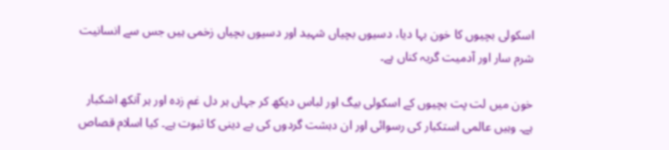اسکولی بچیوں کا خون بہا دیا، دسیوں بچیاں شہید اور دسیوں بچیاں زخمی ہیں جس سے انسانیت شرم سار اور آدمیت گریہ کناں ہے۔

خون میں لت پت بچیوں کے اسکولی بیگ اور لباس دیکھ کر جہاں ہر دل غم زدہ اور ہر آنکھ اشکبار ہے۔ وہیں عالمی استکبار کی رسوائی اور ان دہشت گردوں کی بے دینی کا ثبوت ہے۔ کیا اسلام قصاص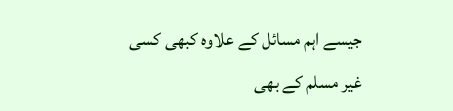جیسے اہم مسائل کے علاوہ کبھی کسی غیر مسلم کے بھی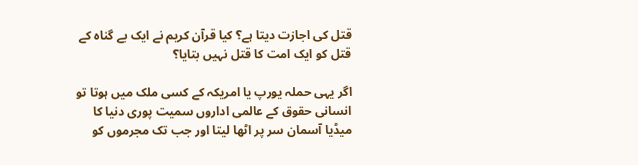قتل کی اجازت دیتا ہے؟ کیا قرآن کریم نے ایک بے گناہ کے قتل کو ایک امت کا قتل نہیں بتایا؟

اگر یہی حملہ یورپ یا امریکہ کے کسی ملک میں ہوتا تو انسانی حقوق کے عالمی اداروں سمیت پوری دنیا کا میڈیا آسمان سر پر اٹھا لیتا اور جب تک مجرموں کو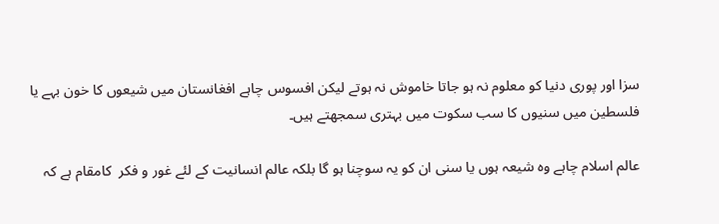سزا اور پوری دنیا کو معلوم نہ ہو جاتا خاموش نہ ہوتے لیکن افسوس چاہے افغانستان میں شیعوں کا خون بہے یا فلسطین میں سنیوں کا سب سکوت میں بہتری سمجھتے ہیں۔

عالم اسلام چاہے وہ شیعہ ہوں یا سنی ان کو یہ سوچنا ہو گا بلکہ عالم انسانیت کے لئے غور و فکر  کامقام ہے کہ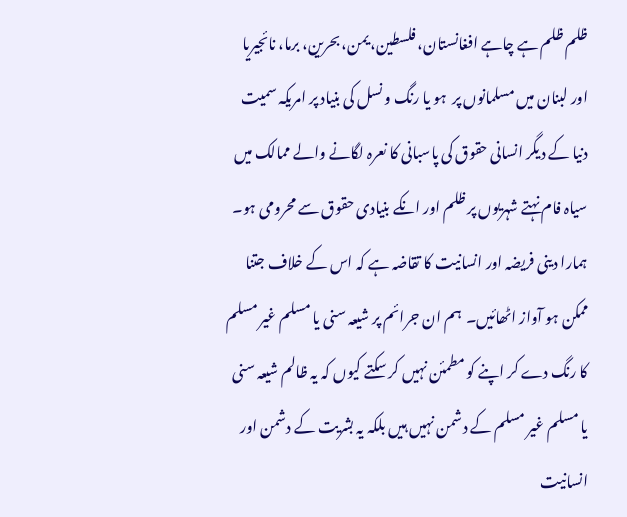ظلم ظلم ہے چاہے افغانستان، فلسطین، یمن، بحرین، برما، نائجیریا اور لبنان میں مسلمانوں پر  ہو یا رنگ و نسل کی بنیاد پر امریکہ سمیت دنیا کے دیگر انسانی حقوق کی پاسبانی کا نعرہ لگانے والے ممالک میں سیاہ فام نہتے شہریوں پر ظلم اور انکے بنیادی حقوق سے محرومی ہو۔ ہمارا دینی فریضہ اور انسانیت کا تقاضہ ہے کہ اس کے خلاف جتنا ممکن ہو آواز اٹھائیں۔  ہم ان جرائم پر شیعہ سنی یا مسلم غیر مسلم کا رنگ دے کر اپنے کو مطمئن نہیں کر سکتے کیوں کہ یہ ظالم شیعہ سنی یا مسلم غیر مسلم کے دشمن نہیں ہیں بلکہ یہ بشریت کے دشمن اور انسانیت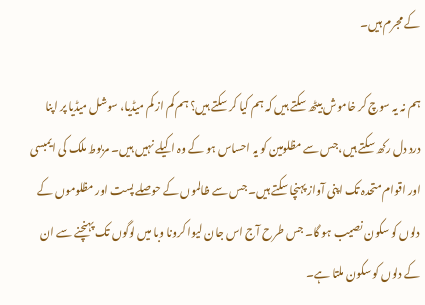کے مجرم ہیں۔

ہم نہ یہ سوچ کر خاموش بیٹھ سکتے ہیں کہ ہم کیا کر سکتے ہیں؟ ہم کم از کم میڈیا، سوشل میڈیا پر اپنا  درد دل رکھ سکتے ہیں،جس سے مظلومین کو یہ احساس ہو کے وہ اکیلے نہیں ہیں۔ مربوط ملک کی ایمبسی اور اقوام متحدہ تک اپنی آواز پہنچا سکتے ہیں۔ جس سے ظالموں کے حوصلے پست اور مظلوموں کے دلوں کو سکون نصیب ہو گا۔ جس طرح آج اس جان لیوا کرونا وبا میں لوگوں تک پہنچنے سے ان کے دلوں کو سکون ملتا ہے۔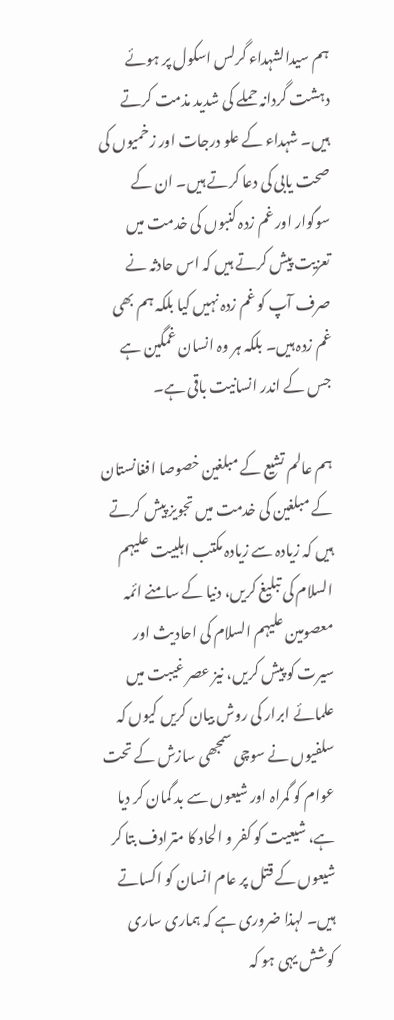ہم سیدالشہداء گرلس اسکول پر ہوئے دہشت گردانہ حملے کی شدید مذمت کرتے ہیں۔ شہداء کے علو درجات اور زخمیوں کی صحت یابی کی دعا کرتے ہیں۔ ان کے سوگوار اور غم زدہ کنبوں کی خدمت میں تعزیت پیش کرتے ہیں کہ اس حادثہ نے صرف آپ کو غم زدہ نہیں کیا بلکہ ہم بھی غم زدہ ہیں۔ بلکہ ہر وہ انسان غمگین ہے جس کے اندر انسانیت باقی ہے۔

ہم عالم تشیع کے مبلغین خصوصا افغانستان کے مبلغین کی خدمت میں تجویز پیش کرتے ہیں کہ زیادہ سے زیادہ مکتب اہلبیت علیہم السلام کی تبلیغ کریں، دنیا کے سامنے ائمہ معصومین علیہم السلام کی احادیث اور سیرت کو پیش کریں، نیز عصر غیبت میں علمائے ابرار کی روش بیان کریں کیوں کہ سلفیوں نے سوچی سمجھی سازش کے تحت عوام کو گمراہ اور شیعوں سے بد گمان کر دیا ہے، شیعیت کو کفر و الحاد کا مترادف بتا کر شیعوں کے قتل پر عام انسان کو اکساتے ہیں۔ لہذا ضروری ہے کہ ہماری ساری کوشش یہی ہو کہ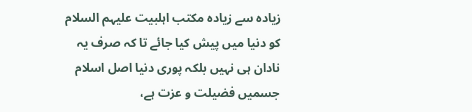زیادہ سے زیادہ مکتب اہلبیت علیہم السلام کو دنیا میں پیش کیا جائے تا کہ صرف یہ نادان ہی نہیں بلکہ پوری دنیا اصل اسلام جسمیں فضیلت و عزت ہے،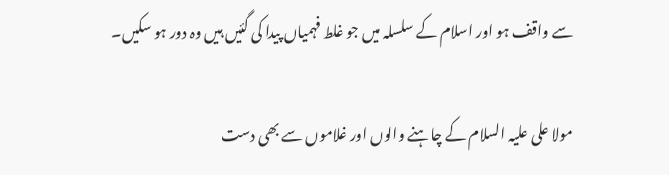سے واقف ہو اور اسلام کے سلسلہ میں جو غلط فہمیاں پیدا کی گئیں ہیں وہ دور ہو سکیں۔

مولا علی علیہ السلام کے چاہنے والوں اور غلاموں سے بھی دست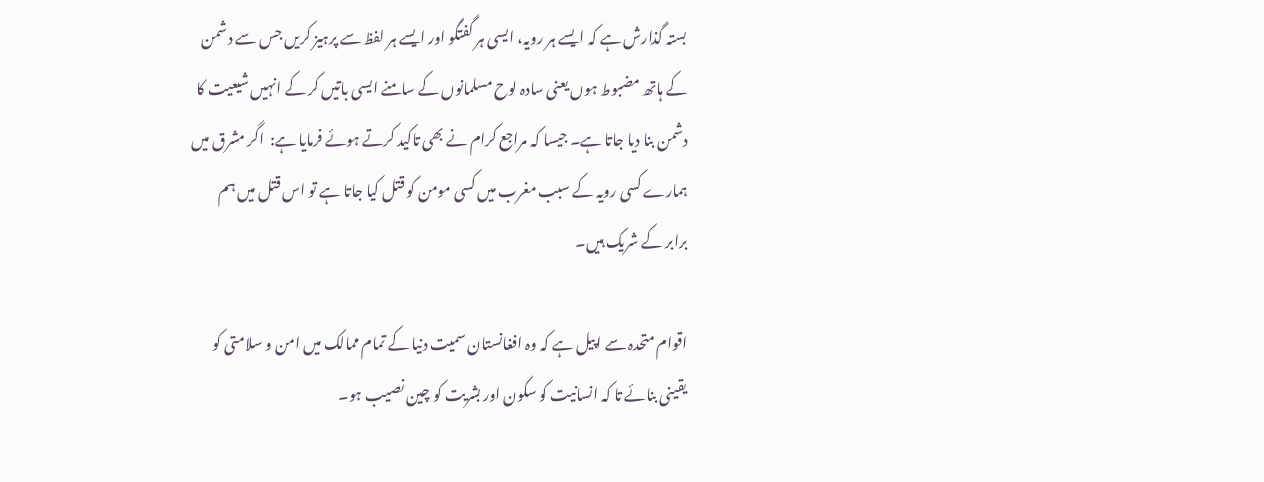بستہ گذارش ہے کہ ایسے ہر رویہ، ایسی ہر گفتگو اور ایسے ہر لفظ سے پرہیز کریں جس سے دشمن کے ہاتھ مضبوط ہوں یعنی سادہ لوح مسلمانوں کے سامنے ایسی باتیں کر کے انہیں شیعیت کا دشمن بنا دیا جاتا ہے۔ جیسا کہ مراجع کرام نے بھی تاکید کرتے ہوئے فرمایا ہے:  اگر مشرق میں ہمارے کسی رویہ کے سبب مغرب میں کسی مومن کو قتل کیا جاتا ہے تو اس قتل میں ہم برابر کے شریک ہیں۔

اقوام متحدہ سے اپیل ہے کہ وہ افغانستان سمیت دنیا کے تمام ممالک میں امن و سلامتی کو یقینی بنائے تا کہ انسانیت کو سکون اور بشریت کو چین نصیب ہو۔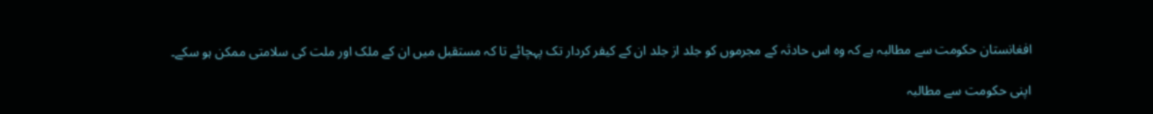افغانستان حکومت سے مطالبہ ہے کہ وہ اس حادثہ کے مجرموں کو جلد از جلد ان کے کیفر کردار تک پہچائے تا کہ مستقبل میں ان کے ملک اور ملت کی سلامتی ممکن ہو سکے۔

اپنی حکومت سے مطالبہ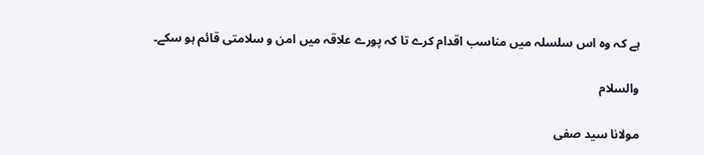ہے کہ وہ اس سلسلہ میں مناسب اقدام کرے تا کہ پورے علاقہ میں امن و سلامتی قائم ہو سکے۔

والسلام

مولانا سید صفی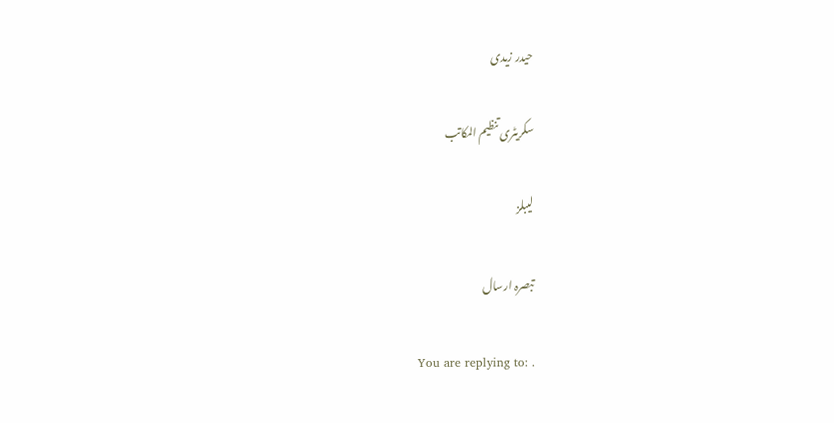حیدر زیدی

سکریٹری تنظیم المکاتب

لیبلز

تبصرہ ارسال

You are replying to: .